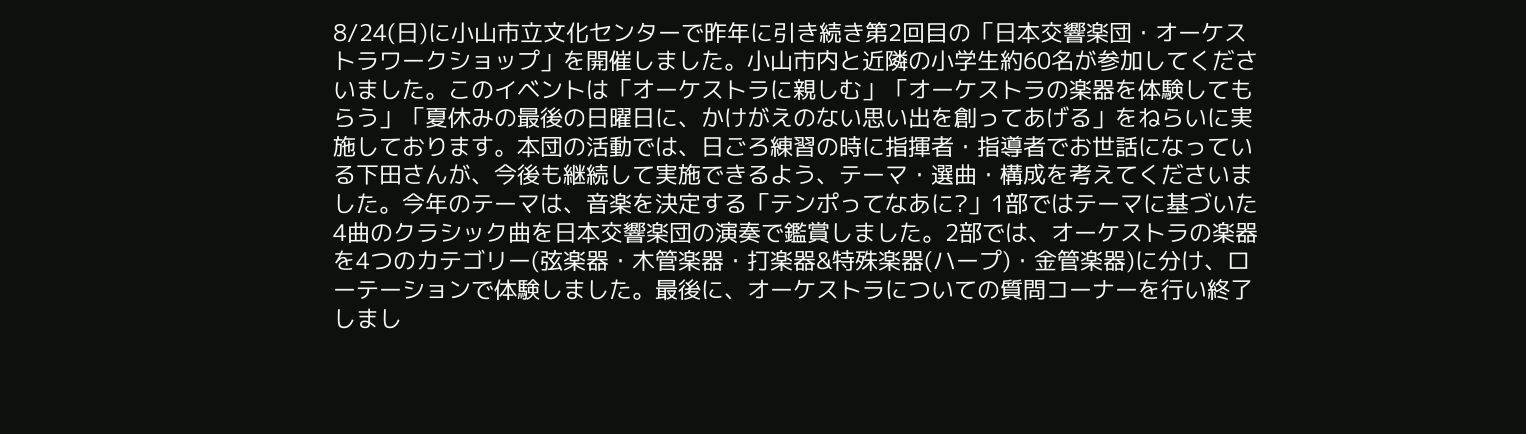8/24(日)に小山市立文化センターで昨年に引き続き第2回目の「日本交響楽団・オーケストラワークショップ」を開催しました。小山市内と近隣の小学生約60名が参加してくださいました。このイベントは「オーケストラに親しむ」「オーケストラの楽器を体験してもらう」「夏休みの最後の日曜日に、かけがえのない思い出を創ってあげる」をねらいに実施しております。本団の活動では、日ごろ練習の時に指揮者・指導者でお世話になっている下田さんが、今後も継続して実施できるよう、テーマ・選曲・構成を考えてくださいました。今年のテーマは、音楽を決定する「テンポってなあに?」1部ではテーマに基づいた4曲のクラシック曲を日本交響楽団の演奏で鑑賞しました。2部では、オーケストラの楽器を4つのカテゴリー(弦楽器・木管楽器・打楽器&特殊楽器(ハープ)・金管楽器)に分け、ローテーションで体験しました。最後に、オーケストラについての質問コーナーを行い終了しまし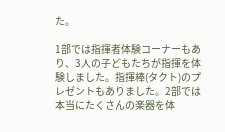た。

1部では指揮者体験コーナーもあり、3人の子どもたちが指揮を体験しました。指揮棒(タクト)のプレゼントもありました。2部では本当にたくさんの楽器を体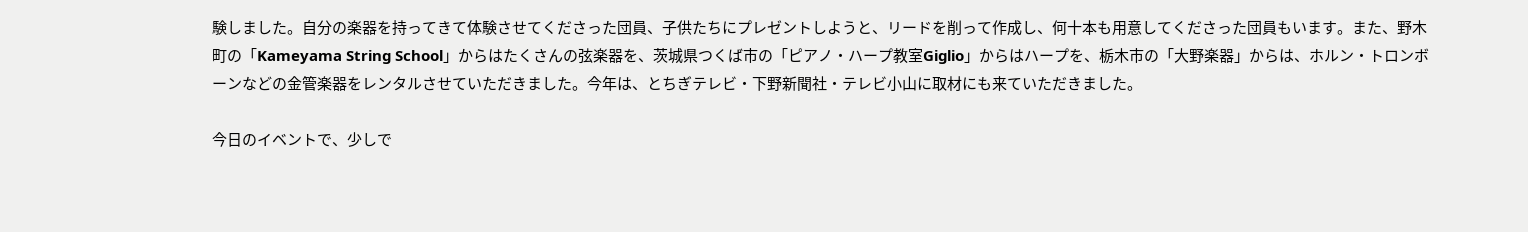験しました。自分の楽器を持ってきて体験させてくださった団員、子供たちにプレゼントしようと、リードを削って作成し、何十本も用意してくださった団員もいます。また、野木町の「Kameyama String School」からはたくさんの弦楽器を、茨城県つくば市の「ピアノ・ハープ教室Giglio」からはハープを、栃木市の「大野楽器」からは、ホルン・トロンボーンなどの金管楽器をレンタルさせていただきました。今年は、とちぎテレビ・下野新聞社・テレビ小山に取材にも来ていただきました。

今日のイベントで、少しで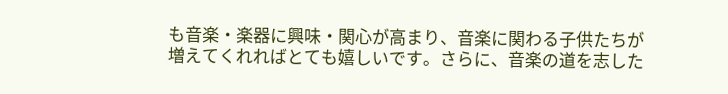も音楽・楽器に興味・関心が高まり、音楽に関わる子供たちが増えてくれればとても嬉しいです。さらに、音楽の道を志した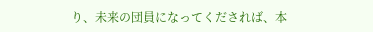り、未来の団員になってくだされば、本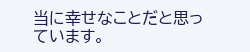当に幸せなことだと思っています。